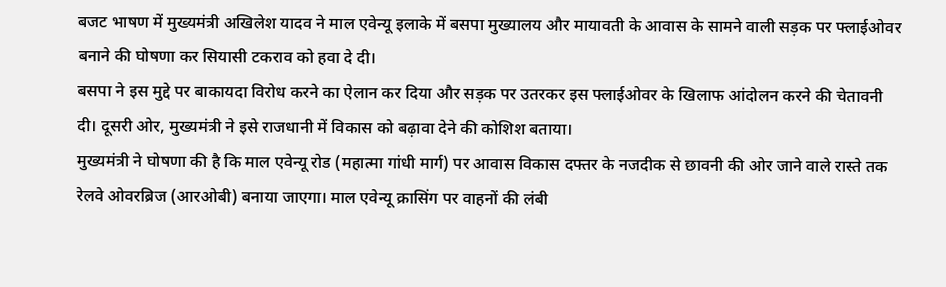बजट भाषण में मुख्यमंत्री अखिलेश यादव ने माल एवेन्यू इलाके में बसपा मुख्यालय और मायावती के आवास के सामने वाली सड़क पर फ्लाईओवर बनाने की घोषणा कर सियासी टकराव को हवा दे दी।
बसपा ने इस मुद्दे पर बाकायदा विरोध करने का ऐलान कर दिया और सड़क पर उतरकर इस फ्लाईओवर के खिलाफ आंदोलन करने की चेतावनी दी। दूसरी ओर, मुख्यमंत्री ने इसे राजधानी में विकास को बढ़ावा देने की कोशिश बताया।
मुख्यमंत्री ने घोषणा की है कि माल एवेन्यू रोड (महात्मा गांधी मार्ग) पर आवास विकास दफ्तर के नजदीक से छावनी की ओर जाने वाले रास्ते तक रेलवे ओवरब्रिज (आरओबी) बनाया जाएगा। माल एवेन्यू क्रासिंग पर वाहनों की लंबी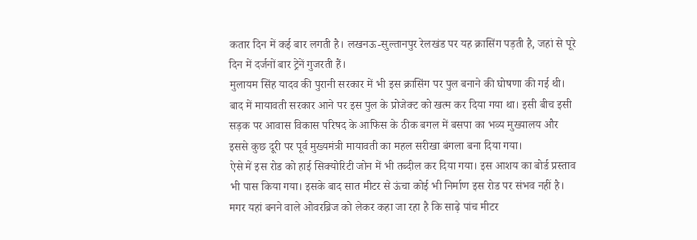कतार दिन में कई बार लगती है। लखनऊ-सुल्तानपुर रेलखंड पर यह क्रासिंग पड़ती है, जहां से पूरे दिन में दर्जनों बार ट्रेनें गुजरती हैं।
मुलायम सिंह यादव की पुरानी सरकार में भी इस क्रासिंग पर पुल बनाने की घोषणा की गई थी। बाद में मायावती सरकार आने पर इस पुल के प्रोजेक्ट को खत्म कर दिया गया था। इसी बीच इसी सड़क पर आवास विकास परिषद के आफिस के ठीक बगल में बसपा का भव्य मुख्यालय और इससे कुछ दूरी पर पूर्व मुख्यमंत्री मायावती का महल सरीखा बंगला बना दिया गया।
ऐसे में इस रोड को हाई सिक्योरिटी जोन में भी तब्दील कर दिया गया। इस आशय का बोर्ड प्रस्ताव भी पास किया गया। इसके बाद सात मीटर से ऊंचा कोई भी निर्माण इस रोड पर संभव नहीं है। मगर यहां बनने वाले ओवरब्रिज को लेकर कहा जा रहा है कि साढ़े पांच मीटर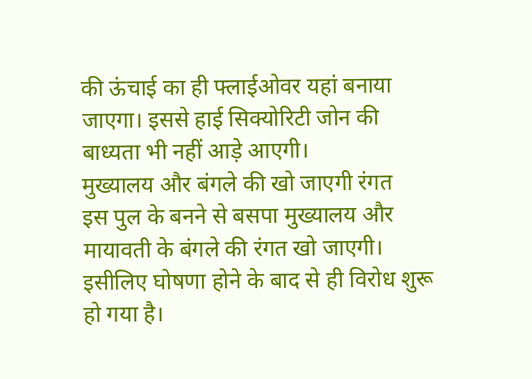की ऊंचाई का ही फ्लाईओवर यहां बनाया जाएगा। इससे हाई सिक्योरिटी जोन की बाध्यता भी नहीं आड़े आएगी।
मुख्यालय और बंगले की खो जाएगी रंगत
इस पुल के बनने से बसपा मुख्यालय और मायावती के बंगले की रंगत खो जाएगी। इसीलिए घोषणा होने के बाद से ही विरोध शुरू हो गया है।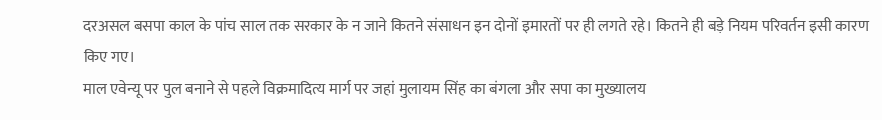दरअसल बसपा काल के पांच साल तक सरकार के न जाने कितने संसाधन इन दोनों इमारतों पर ही लगते रहे। कितने ही बड़े नियम परिवर्तन इसी कारण किए गए।
माल एवेन्यू पर पुल बनाने से पहले विक्रमादित्य मार्ग पर जहां मुलायम सिंह का बंगला और सपा का मुख्यालय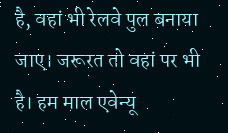है, वहां भी रेलवे पुल बनाया जाए। जरूरत तो वहां पर भी है। हम माल एवेन्यू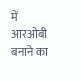में आरओबी बनाने का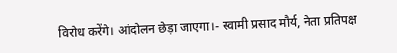विरोध करेंगे। आंदोलन छेड़ा जाएगा।- स्वामी प्रसाद मौर्य, नेता प्रतिपक्ष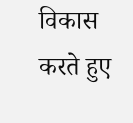विकास करते हुए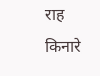राह किनारे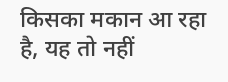किसका मकान आ रहा है, यह तो नहीं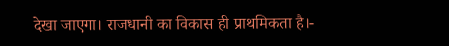देखा जाएगा। राजधानी का विकास ही प्राथमिकता है।-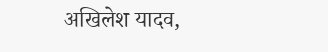अखिलेश यादव,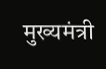मुख्यमंत्री